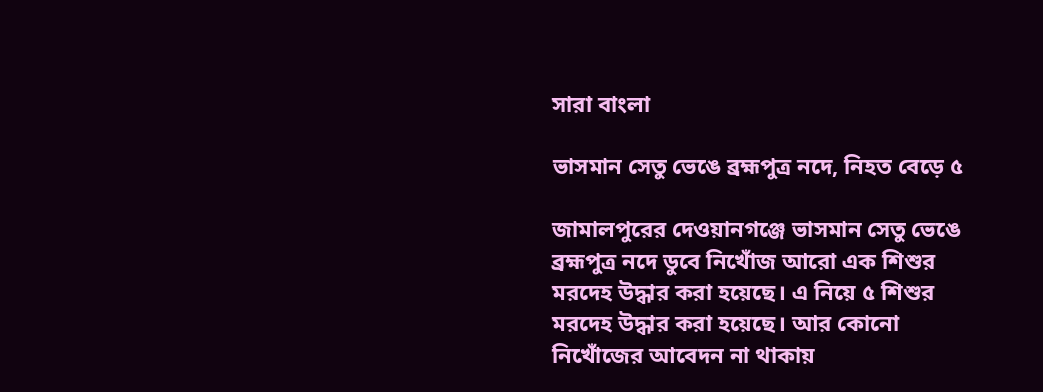সারা বাংলা

ভাসমান সেতু ভেঙে ব্রহ্মপুত্র নদে, নিহত বেড়ে ৫

জামালপুরের দেওয়ানগঞ্জে ভাসমান সেতু ভেঙে ব্রহ্মপুত্র নদে ডুবে নিখোঁজ আরো এক শিশুর মরদেহ উদ্ধার করা হয়েছে। এ নিয়ে ৫ শিশুর মরদেহ উদ্ধার করা হয়েছে। আর কোনো নিখোঁজের আবেদন না থাকায়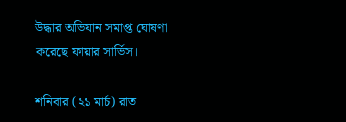উদ্ধার অভিযান সমাপ্ত ঘোষণা করেছে ফায়ার সার্ভিস।

শনিবার (২১ মার্চ) রাত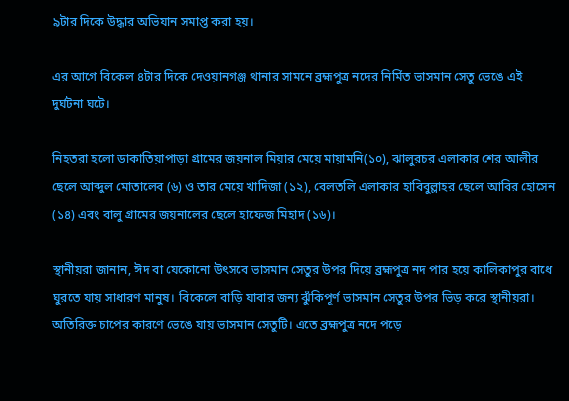৯টার দিকে উদ্ধার অভিযান সমাপ্ত করা হয়।

এর আগে বিকেল ৪টার দিকে দেওয়ানগঞ্জ থানার সামনে ব্রহ্মপুত্র নদের নির্মিত ভাসমান সেতু ভেঙে এই দুর্ঘটনা ঘটে।

নিহতরা হলো ডাকাতিয়াপাড়া গ্রামের জয়নাল মিয়ার মেয়ে মায়ামনি(১০), ঝালুরচর এলাকার শের আলীর ছেলে আব্দুল মোতালেব (৬) ও তার মেয়ে খাদিজা (১২), বেলতলি এলাকার হাবিবুল্লাহর ছেলে আবির হোসেন (১৪) এবং বালু গ্রামের জয়নালের ছেলে হাফেজ মিহাদ (১৬)।

স্থানীয়রা জানান, ঈদ বা যেকোনো উৎসবে ভাসমান সেতুর উপর দিয়ে ব্রহ্মপুত্র নদ পার হয়ে কালিকাপুর বাধে ঘুরতে যায় সাধারণ মানুষ। বিকেলে বাড়ি যাবার জন্য ঝুঁকিপূর্ণ ভাসমান সেতুর উপর ভিড় করে স্থানীয়রা। অতিরিক্ত চাপের কারণে ভেঙে যায় ভাসমান সেতুটি। এতে ব্রহ্মপুত্র নদে পড়ে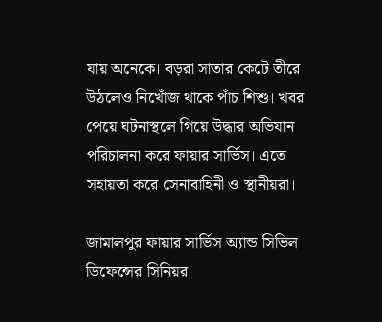যায় অনেকে। বড়রা সাতার কেটে তীরে উঠলেও নিখোঁজ থাকে পাঁচ শিশু। খবর পেয়ে ঘটনাস্থলে গিয়ে উদ্ধার অভিযান পরিচালনা করে ফায়ার সার্ভিস। এতে সহায়তা করে সেনাবাহিনী ও স্থানীয়রা।

জামালপুর ফায়ার সার্ভিস অ্যান্ড সিভিল ডিফেন্সের সিনিয়র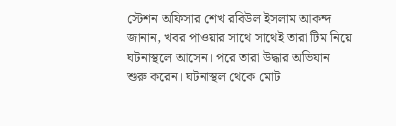স্টেশন অফিসার শেখ রবিউল ইসলাম আকন্দ জানান, খবর পাওয়ার সাথে সাথেই তারা টিম নিয়ে ঘটনাস্থলে আসেন। পরে তারা উদ্ধার অভিযান শুরু করেন। ঘটনাস্থল থেকে মোট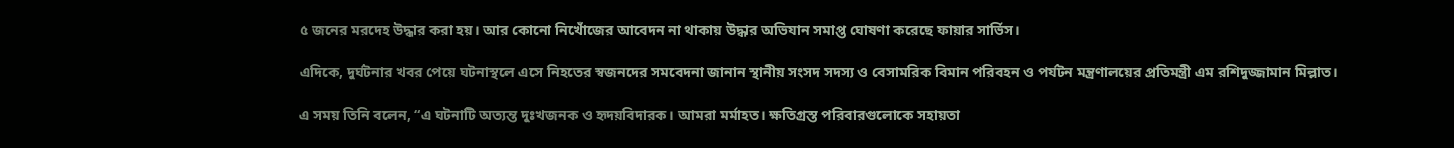৫ জনের মরদেহ উদ্ধার করা হয়। আর কোনো নিখোঁজের আবেদন না থাকায় উদ্ধার অভিযান সমাপ্ত ঘোষণা করেছে ফায়ার সার্ভিস।

এদিকে, দুর্ঘটনার খবর পেয়ে ঘটনাস্থলে এসে নিহতের স্বজনদের সমবেদনা জানান স্থানীয় সংসদ সদস্য ও বেসামরিক বিমান পরিবহন ও পর্যটন মন্ত্রণালয়ের প্রতিমন্ত্রী এম রশিদুজ্জামান মিল্লাত।

এ সময় তিনি বলেন, “এ ঘটনাটি অত্যন্ত দুঃখজনক ও হৃদয়বিদারক। আমরা মর্মাহত। ক্ষতিগ্রস্ত পরিবারগুলোকে সহায়তা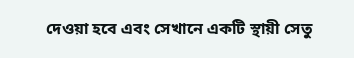দেওয়া হবে এবং সেখানে একটি স্থায়ী সেতু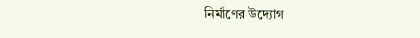নির্মাণের উদ্যোগ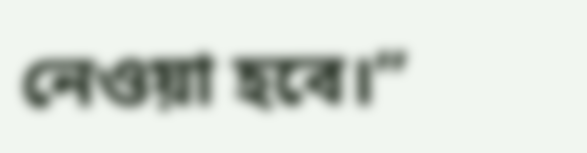নেওয়া হবে।”